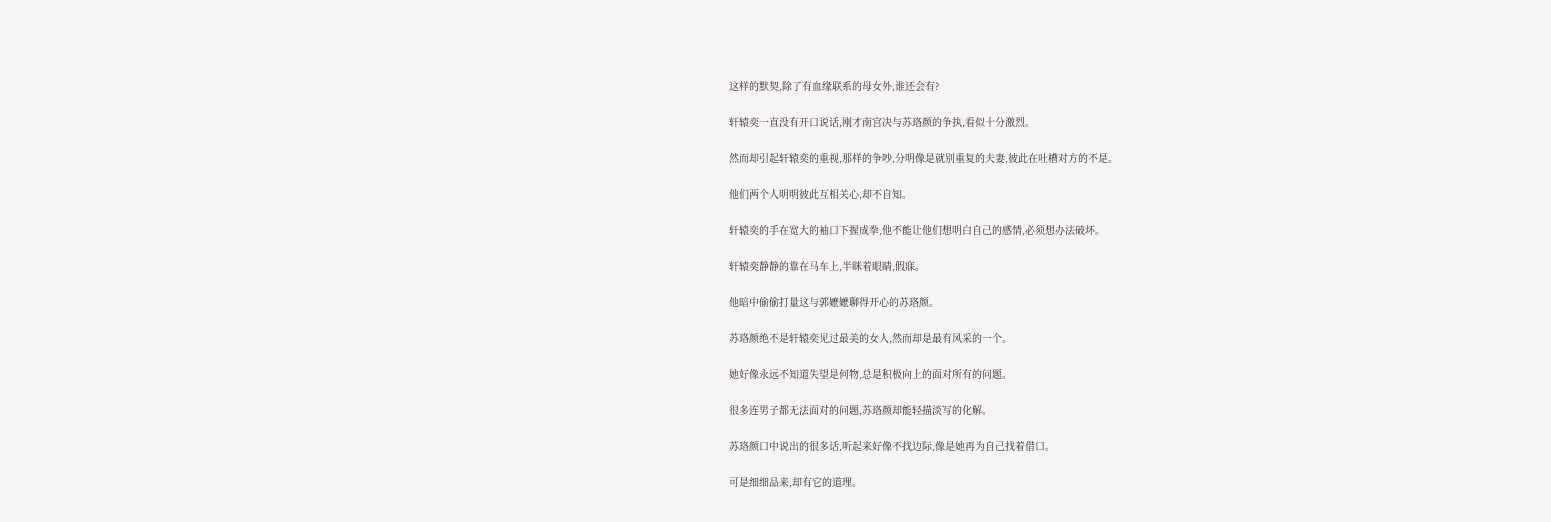这样的默契,除了有血缘联系的母女外,谁还会有?

轩辕奕一直没有开口说话,刚才南宫决与苏珞颜的争执,看似十分激烈。

然而却引起轩辕奕的重视,那样的争吵,分明像是就别重复的夫妻,彼此在吐槽对方的不是。

他们两个人明明彼此互相关心,却不自知。

轩辕奕的手在宽大的袖口下握成拳,他不能让他们想明白自己的感情,必须想办法破坏。

轩辕奕静静的靠在马车上,半眯着眼睛,假寐。

他暗中偷偷打量这与郭嬷嬷聊得开心的苏珞颜。

苏珞颜绝不是轩辕奕见过最美的女人,然而却是最有风采的一个。

她好像永远不知道失望是何物,总是积极向上的面对所有的问题。

很多连男子都无法面对的问题,苏珞颜却能轻描淡写的化解。

苏珞颜口中说出的很多话,听起来好像不找边际,像是她再为自己找着借口。

可是细细品来,却有它的道理。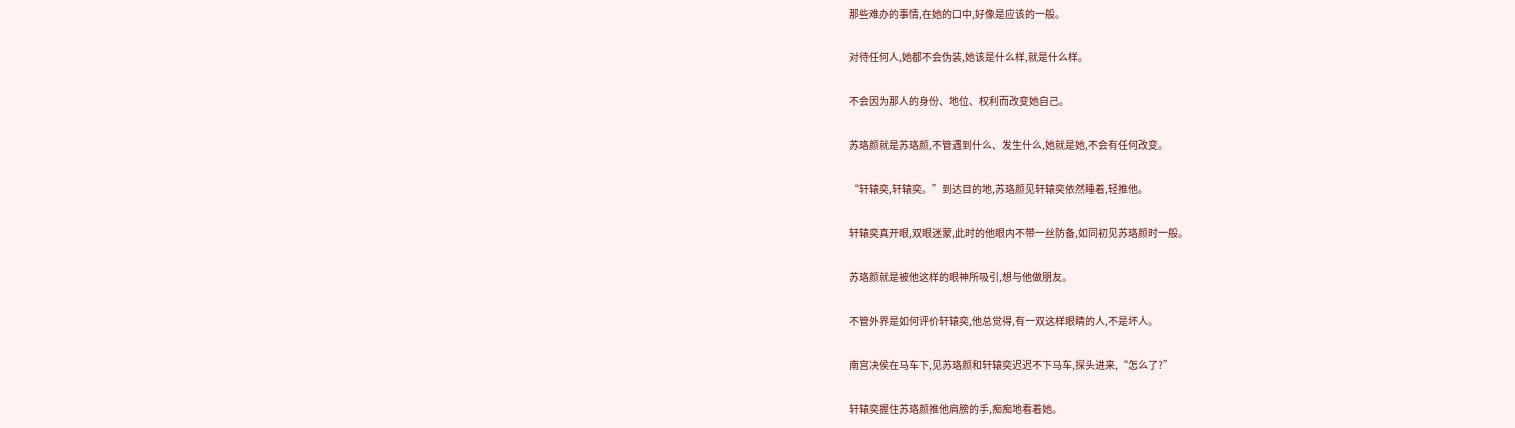那些难办的事情,在她的口中,好像是应该的一般。

对待任何人,她都不会伪装,她该是什么样,就是什么样。

不会因为那人的身份、地位、权利而改变她自己。

苏珞颜就是苏珞颜,不管遇到什么、发生什么,她就是她,不会有任何改变。

“轩辕奕,轩辕奕。”到达目的地,苏珞颜见轩辕奕依然睡着,轻推他。

轩辕奕真开眼,双眼迷蒙,此时的他眼内不带一丝防备,如同初见苏珞颜时一般。

苏珞颜就是被他这样的眼神所吸引,想与他做朋友。

不管外界是如何评价轩辕奕,他总觉得,有一双这样眼睛的人,不是坏人。

南宫决侯在马车下,见苏珞颜和轩辕奕迟迟不下马车,探头进来,“怎么了?”

轩辕奕握住苏珞颜推他肩膀的手,痴痴地看着她。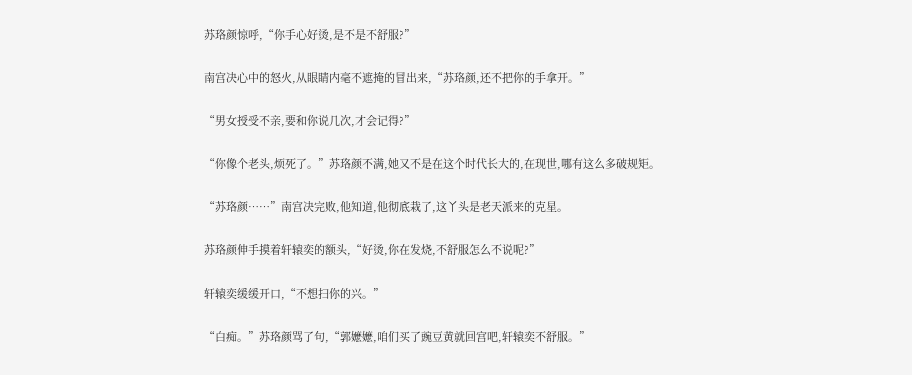苏珞颜惊呼,“你手心好烫,是不是不舒服?”

南宫决心中的怒火,从眼睛内毫不遮掩的冒出来,“苏珞颜,还不把你的手拿开。”

“男女授受不亲,要和你说几次,才会记得?”

“你像个老头,烦死了。”苏珞颜不满,她又不是在这个时代长大的,在现世,哪有这么多破规矩。

“苏珞颜……”南宫决完败,他知道,他彻底栽了,这丫头是老天派来的克星。

苏珞颜伸手摸着轩辕奕的额头,“好烫,你在发烧,不舒服怎么不说呢?”

轩辕奕缓缓开口,“不想扫你的兴。”

“白痴。”苏珞颜骂了句,“郭嬷嬷,咱们买了豌豆黄就回宫吧,轩辕奕不舒服。”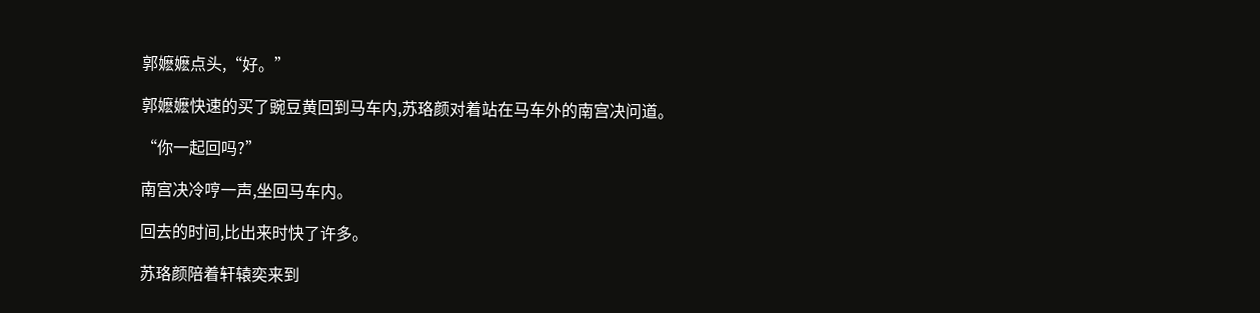郭嬷嬷点头,“好。”

郭嬷嬷快速的买了豌豆黄回到马车内,苏珞颜对着站在马车外的南宫决问道。

“你一起回吗?”

南宫决冷哼一声,坐回马车内。

回去的时间,比出来时快了许多。

苏珞颜陪着轩辕奕来到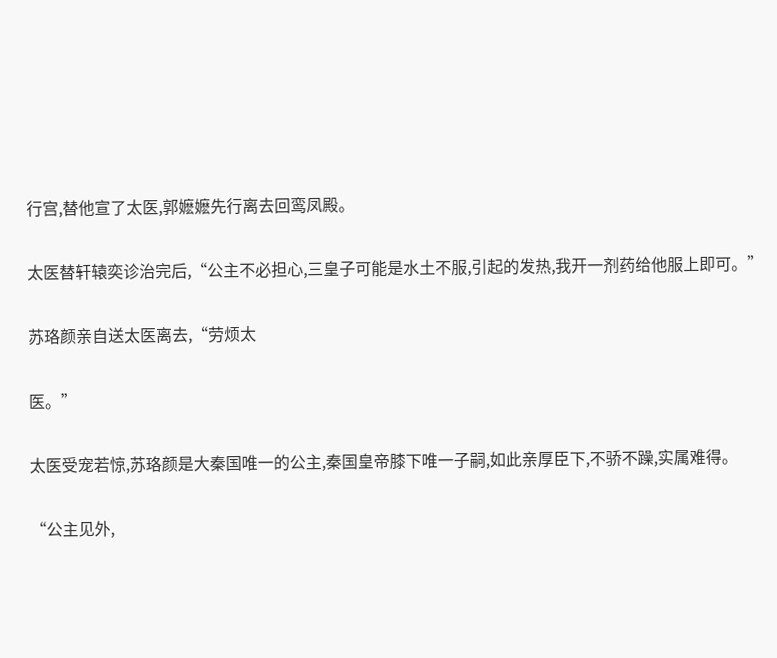行宫,替他宣了太医,郭嬷嬷先行离去回鸾凤殿。

太医替轩辕奕诊治完后,“公主不必担心,三皇子可能是水土不服,引起的发热,我开一剂药给他服上即可。”

苏珞颜亲自送太医离去,“劳烦太

医。”

太医受宠若惊,苏珞颜是大秦国唯一的公主,秦国皇帝膝下唯一子嗣,如此亲厚臣下,不骄不躁,实属难得。

“公主见外,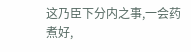这乃臣下分内之事,一会药煮好,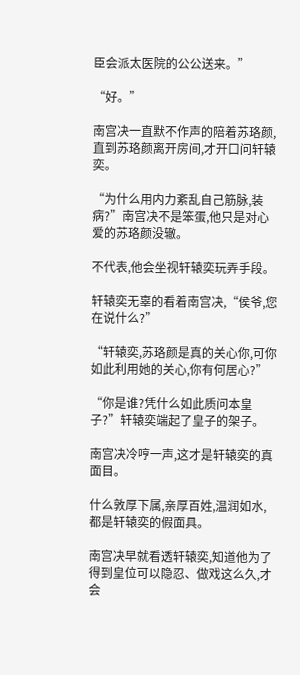臣会派太医院的公公送来。”

“好。”

南宫决一直默不作声的陪着苏珞颜,直到苏珞颜离开房间,才开口问轩辕奕。

“为什么用内力紊乱自己筋脉,装病?”南宫决不是笨蛋,他只是对心爱的苏珞颜没辙。

不代表,他会坐视轩辕奕玩弄手段。

轩辕奕无辜的看着南宫决,“侯爷,您在说什么?”

“轩辕奕,苏珞颜是真的关心你,可你如此利用她的关心,你有何居心?”

“你是谁?凭什么如此质问本皇子?”轩辕奕端起了皇子的架子。

南宫决冷哼一声,这才是轩辕奕的真面目。

什么敦厚下属,亲厚百姓,温润如水,都是轩辕奕的假面具。

南宫决早就看透轩辕奕,知道他为了得到皇位可以隐忍、做戏这么久,才会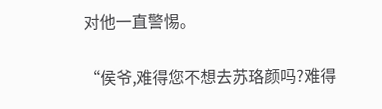对他一直警惕。

“侯爷,难得您不想去苏珞颜吗?难得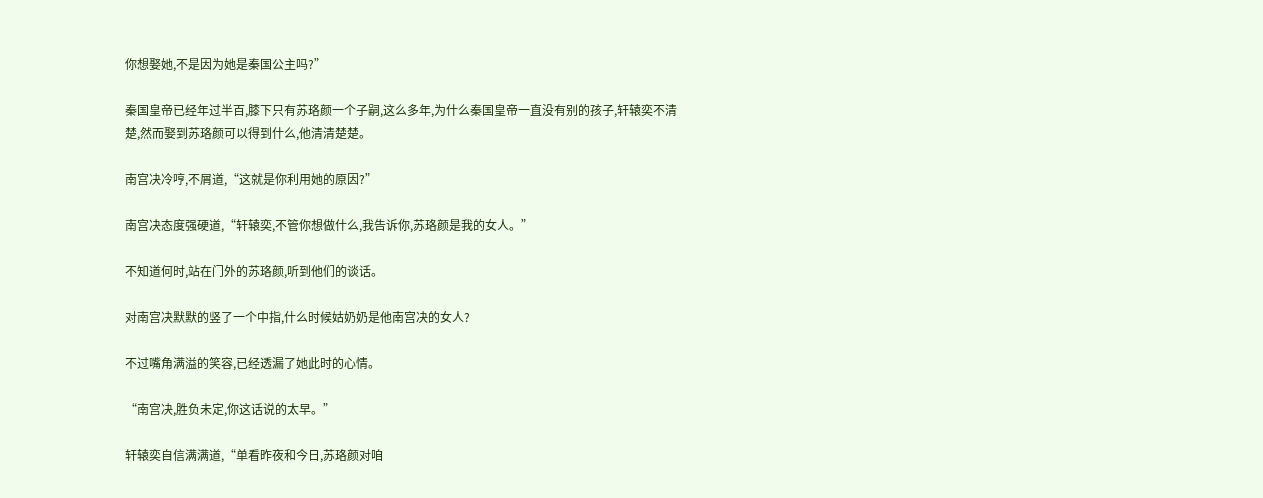你想娶她,不是因为她是秦国公主吗?”

秦国皇帝已经年过半百,膝下只有苏珞颜一个子嗣,这么多年,为什么秦国皇帝一直没有别的孩子,轩辕奕不清楚,然而娶到苏珞颜可以得到什么,他清清楚楚。

南宫决冷哼,不屑道,“这就是你利用她的原因?”

南宫决态度强硬道,“轩辕奕,不管你想做什么,我告诉你,苏珞颜是我的女人。”

不知道何时,站在门外的苏珞颜,听到他们的谈话。

对南宫决默默的竖了一个中指,什么时候姑奶奶是他南宫决的女人?

不过嘴角满溢的笑容,已经透漏了她此时的心情。

“南宫决,胜负未定,你这话说的太早。”

轩辕奕自信满满道,“单看昨夜和今日,苏珞颜对咱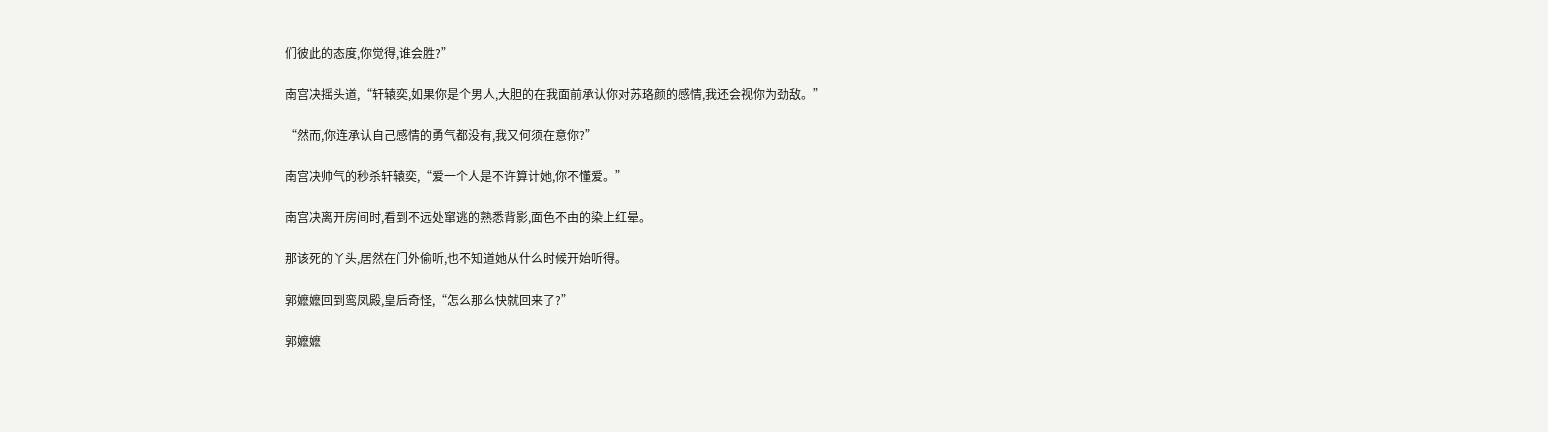们彼此的态度,你觉得,谁会胜?”

南宫决摇头道,“轩辕奕,如果你是个男人,大胆的在我面前承认你对苏珞颜的感情,我还会视你为劲敌。”

“然而,你连承认自己感情的勇气都没有,我又何须在意你?”

南宫决帅气的秒杀轩辕奕,“爱一个人是不许算计她,你不懂爱。”

南宫决离开房间时,看到不远处窜逃的熟悉背影,面色不由的染上红晕。

那该死的丫头,居然在门外偷听,也不知道她从什么时候开始听得。

郭嬷嬷回到鸾凤殿,皇后奇怪,“怎么那么快就回来了?”

郭嬷嬷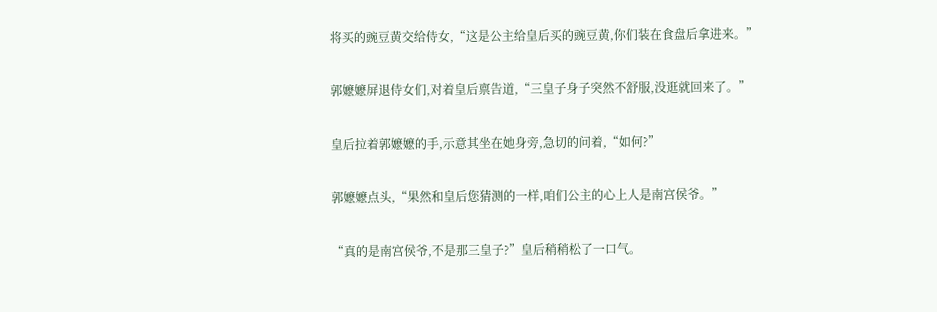将买的豌豆黄交给侍女,“这是公主给皇后买的豌豆黄,你们装在食盘后拿进来。”

郭嬷嬷屏退侍女们,对着皇后禀告道,“三皇子身子突然不舒服,没逛就回来了。”

皇后拉着郭嬷嬷的手,示意其坐在她身旁,急切的问着,“如何?”

郭嬷嬷点头,“果然和皇后您猜测的一样,咱们公主的心上人是南宫侯爷。”

“真的是南宫侯爷,不是那三皇子?”皇后稍稍松了一口气。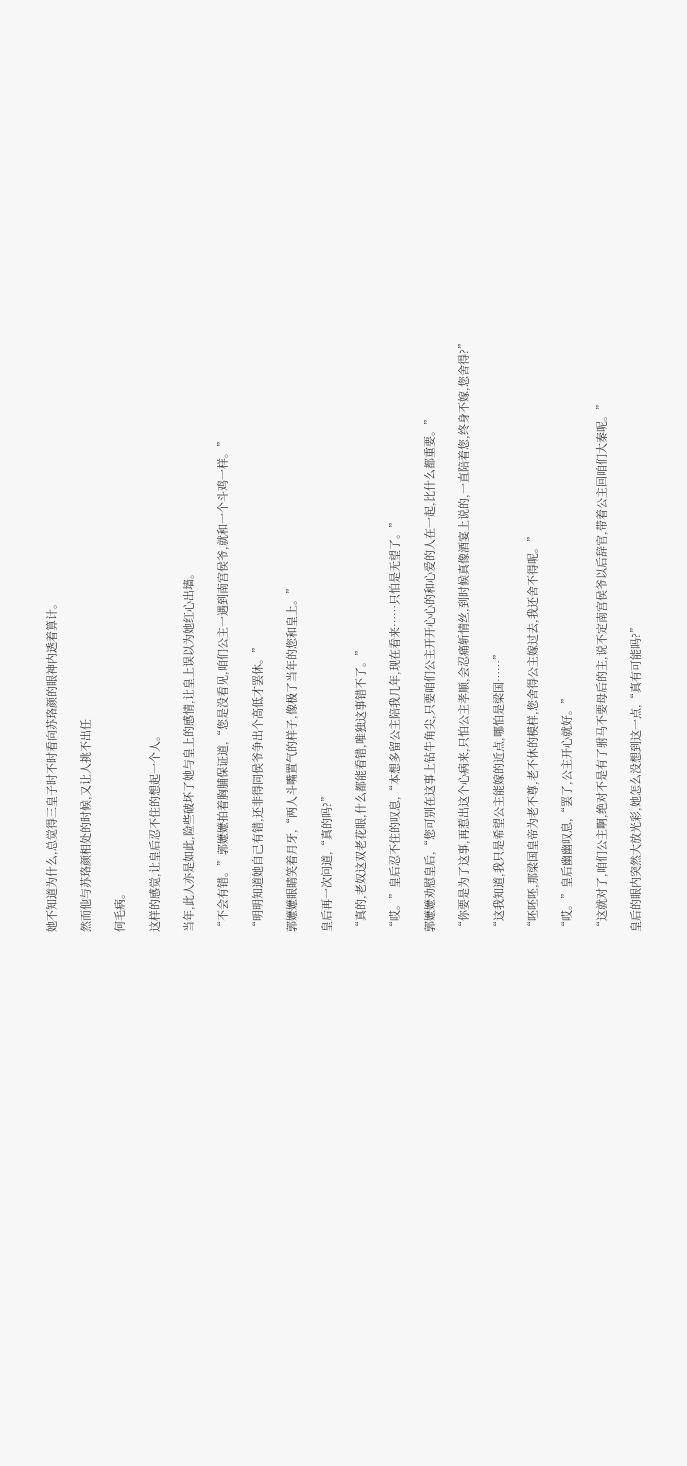她不知道为什么,总觉得三皇子时不时看向苏珞颜的眼神内透着算计。

然而他与苏珞颜相处的时候,又让人挑不出任

何毛病。

这样的感觉,让皇后忍不住的想起一个人。

当年,此人亦是如此,险些破坏了她与皇上的感情,让皇上误以为她红心出墙。

“不会有错。”郭嬷嬷拍着胸脯保证道,“您是没看见,咱们公主一遇到南宫侯爷,就和一个斗鸡一样。”

“明明知道她自己有错,还非得同侯爷争出个高低才罢休。”

郭嬷嬷眼睛笑着月牙,“两人斗嘴置气的样子,像极了当年的您和皇上。”

皇后再一次问道,“真的吗?”

“真的,老奴这双老花眼,什么都能看错,唯独这事错不了。”

“哎。”皇后忍不住的叹息,“本想多留公主陪我几年,现在看来……只怕是无望了。”

郭嬷嬷劝慰皇后,“您可别在这事上钻牛角尖,只要咱们公主开开心心的和心爱的人在一起,比什么都重要。”

“你要是为了这事,再惹出这个心病来,只怕公主孝顺,会忍痛斩情丝,到时候真像酒宴上说的,一直陪着您,终身不嫁,您舍得?”

“这我知道,我只是希望公主能嫁的近点,哪怕是梁国……”

“呸呸呸,那梁国皇帝为老不尊,老不休的模样,您舍得公主嫁过去,我还舍不得呢。”

“哎。”皇后幽幽叹息,“罢了,公主开心就好。”

“这就对了,咱们公主啊,绝对不是有了驸马不要母后的主,说不定南宫侯爷以后辞官,带着公主回咱们大秦呢。”

皇后的眼内突然大放光彩,她怎么没想到这一点,“真有可能吗?”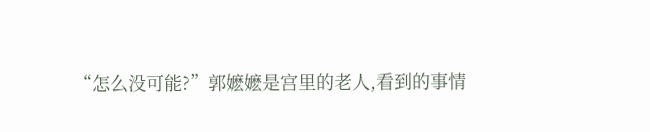“怎么没可能?”郭嬷嬷是宫里的老人,看到的事情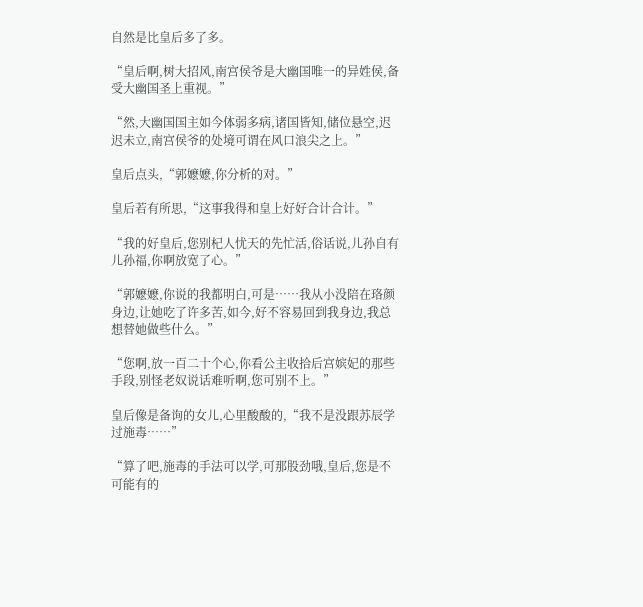自然是比皇后多了多。

“皇后啊,树大招风,南宫侯爷是大幽国唯一的异姓侯,备受大幽国圣上重视。”

“然,大幽国国主如今体弱多病,诸国皆知,储位悬空,迟迟未立,南宫侯爷的处境可谓在风口浪尖之上。”

皇后点头,“郭嬷嬷,你分析的对。”

皇后若有所思,“这事我得和皇上好好合计合计。”

“我的好皇后,您别杞人忧天的先忙活,俗话说,儿孙自有儿孙福,你啊放宽了心。”

“郭嬷嬷,你说的我都明白,可是……我从小没陪在珞颜身边,让她吃了许多苦,如今,好不容易回到我身边,我总想替她做些什么。”

“您啊,放一百二十个心,你看公主收拾后宫嫔妃的那些手段,别怪老奴说话难听啊,您可别不上。”

皇后像是备询的女儿,心里酸酸的,“我不是没跟苏辰学过施毒……”

“算了吧,施毒的手法可以学,可那股劲哦,皇后,您是不可能有的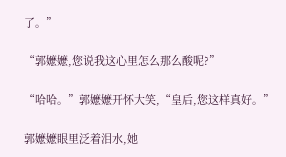了。”

“郭嬷嬷,您说我这心里怎么那么酸呢?”

“哈哈。”郭嬷嬷开怀大笑,“皇后,您这样真好。”

郭嬷嬷眼里泛着泪水,她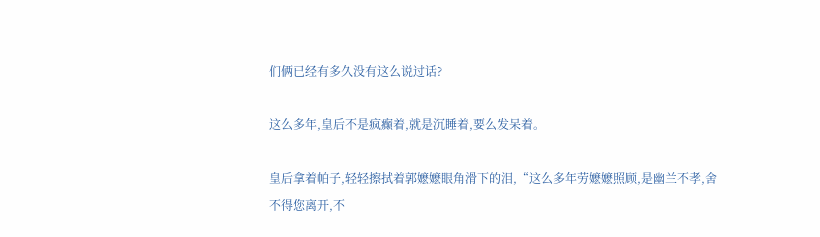们俩已经有多久没有这么说过话?

这么多年,皇后不是疯癫着,就是沉睡着,要么发呆着。

皇后拿着帕子,轻轻擦拭着郭嬷嬷眼角滑下的泪,“这么多年劳嬷嬷照顾,是幽兰不孝,舍不得您离开,不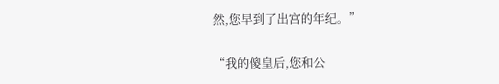然,您早到了出宫的年纪。”

“我的傻皇后,您和公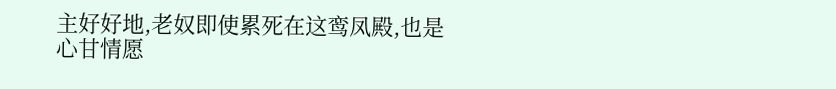主好好地,老奴即使累死在这鸾凤殿,也是心甘情愿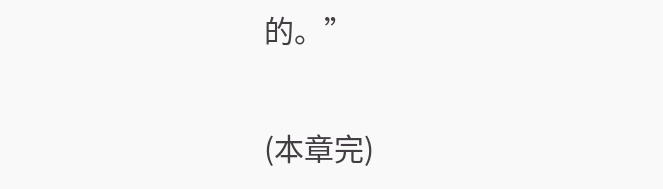的。”

(本章完)